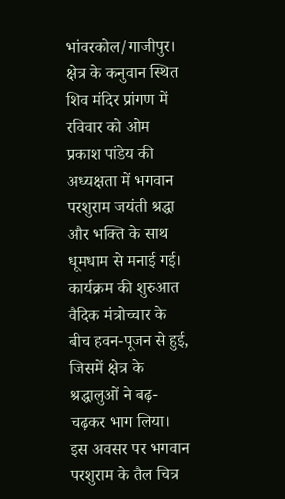भांवरकोल/गाजीपुर। क्षेत्र के कनुवान स्थित शिव मंदिर प्रांगण में रविवार को ओम प्रकाश पांडेय की अध्यक्षता में भगवान परशुराम जयंती श्रद्धा और भक्ति के साथ धूमधाम से मनाई गई। कार्यक्रम की शुरुआत वैदिक मंत्रोच्चार के बीच हवन-पूजन से हुई, जिसमें क्षेत्र के श्रद्धालुओं ने बढ़-चढ़कर भाग लिया।
इस अवसर पर भगवान परशुराम के तैल चित्र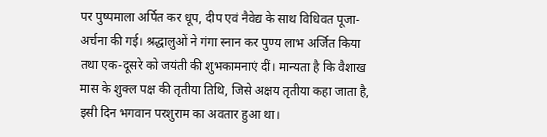पर पुष्पमाला अर्पित कर धूप, दीप एवं नैवेद्य के साथ विधिवत पूजा-अर्चना की गई। श्रद्धालुओं ने गंगा स्नान कर पुण्य लाभ अर्जित किया तथा एक-दूसरे को जयंती की शुभकामनाएं दीं। मान्यता है कि वैशाख मास के शुक्ल पक्ष की तृतीया तिथि, जिसे अक्षय तृतीया कहा जाता है, इसी दिन भगवान परशुराम का अवतार हुआ था।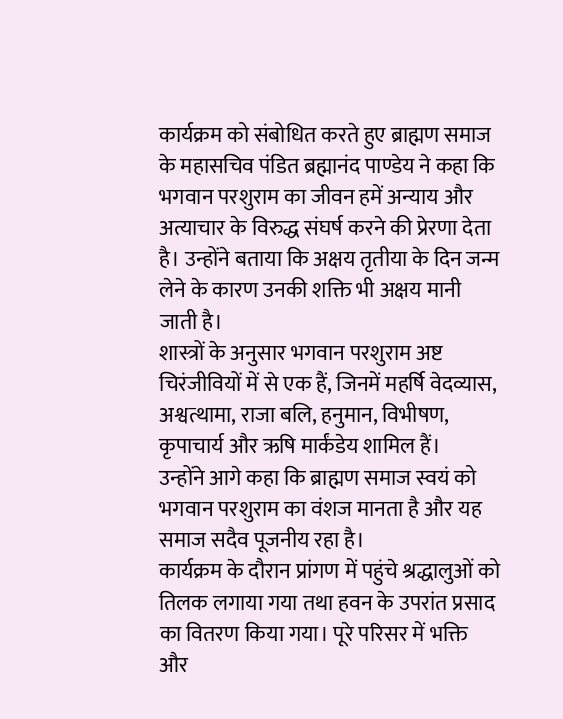कार्यक्रम को संबोधित करते हुए ब्राह्मण समाज के महासचिव पंडित ब्रह्मानंद पाण्डेय ने कहा कि भगवान परशुराम का जीवन हमें अन्याय और अत्याचार के विरुद्ध संघर्ष करने की प्रेरणा देता है। उन्होंने बताया कि अक्षय तृतीया के दिन जन्म लेने के कारण उनकी शक्ति भी अक्षय मानी जाती है।
शास्त्रों के अनुसार भगवान परशुराम अष्ट चिरंजीवियों में से एक हैं, जिनमें महर्षि वेदव्यास, अश्वत्थामा, राजा बलि, हनुमान, विभीषण, कृपाचार्य और ऋषि मार्कंडेय शामिल हैं।
उन्होंने आगे कहा कि ब्राह्मण समाज स्वयं को भगवान परशुराम का वंशज मानता है और यह समाज सदैव पूजनीय रहा है।
कार्यक्रम के दौरान प्रांगण में पहुंचे श्रद्धालुओं को तिलक लगाया गया तथा हवन के उपरांत प्रसाद का वितरण किया गया। पूरे परिसर में भक्ति और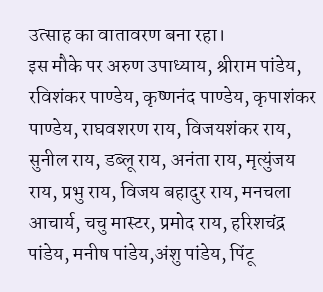उत्साह का वातावरण बना रहा।
इस मौके पर अरुण उपाध्याय, श्रीराम पांडेय, रविशंकर पाण्डेय, कृष्णनंद पाण्डेय, कृपाशंकर पाण्डेय, राघवशरण राय, विजयशंकर राय, सुनील राय, डब्लू राय, अनंता राय, मृत्युंजय राय, प्रभु राय, विजय बहादुर राय, मनचला आचार्य, चचु मास्टर, प्रमोद राय, हरिशचंद्र पांडेय, मनीष पांडेय,अंशु पांडेय, पिंटू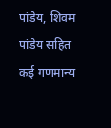पांडेय, शिवम पांडेय सहित कई गणमान्य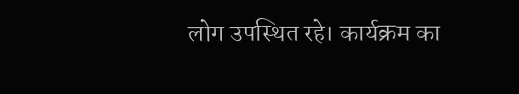लोग उपस्थित रहे। कार्यक्रम का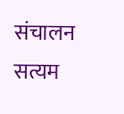संचालन सत्यम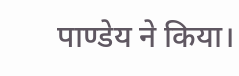पाण्डेय ने किया।